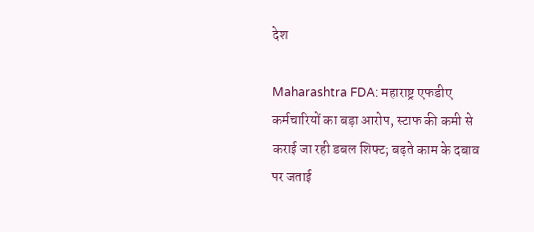देश

Maharashtra FDA: महाराष्ट्र एफडीए कर्मचारियों का बड़ा आरोप, स्टाफ की कमी से कराई जा रही डबल शिफ्ट; बढ़ते काम के दबाव पर जताई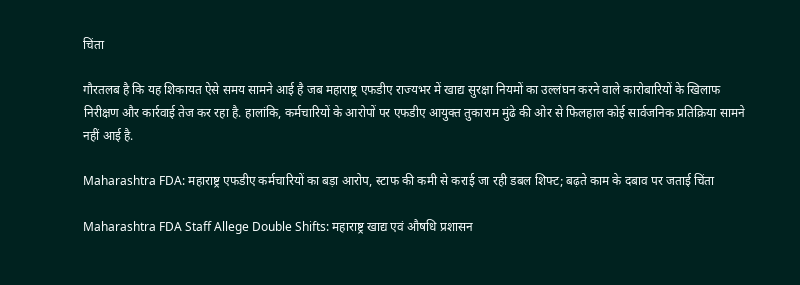चिंता

गौरतलब है कि यह शिकायत ऐसे समय सामने आई है जब महाराष्ट्र एफडीए राज्यभर में खाद्य सुरक्षा नियमों का उल्लंघन करने वाले कारोबारियों के खिलाफ निरीक्षण और कार्रवाई तेज कर रहा है. हालांकि, कर्मचारियों के आरोपों पर एफडीए आयुक्त तुकाराम मुंढे की ओर से फिलहाल कोई सार्वजनिक प्रतिक्रिया सामने नहीं आई है.

Maharashtra FDA: महाराष्ट्र एफडीए कर्मचारियों का बड़ा आरोप, स्टाफ की कमी से कराई जा रही डबल शिफ्ट; बढ़ते काम के दबाव पर जताई चिंता

Maharashtra FDA Staff Allege Double Shifts: महाराष्ट्र खाद्य एवं औषधि प्रशासन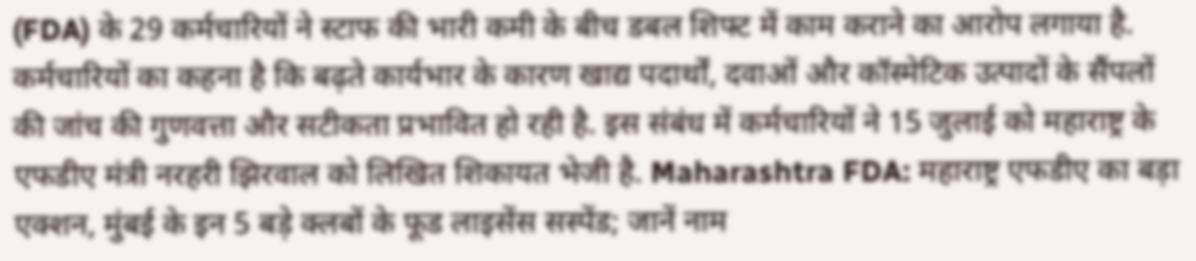(FDA) के 29 कर्मचारियों ने स्टाफ की भारी कमी के बीच डबल शिफ्ट में काम कराने का आरोप लगाया है. कर्मचारियों का कहना है कि बढ़ते कार्यभार के कारण खाद्य पदार्थों, दवाओं और कॉस्मेटिक उत्पादों के सैंपलों की जांच की गुणवत्ता और सटीकता प्रभावित हो रही है. इस संबंध में कर्मचारियों ने 15 जुलाई को महाराष्ट्र के एफडीए मंत्री नरहरी झिरवाल को लिखित शिकायत भेजी है. Maharashtra FDA: महाराष्ट्र एफडीए का बड़ा एक्शन, मुंबई के इन 5 बड़े क्लबों के फूड लाइसेंस सस्पेंड; जानें नाम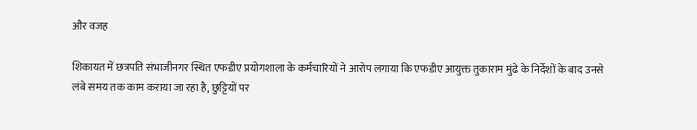और वजह

शिकायत में छत्रपति संभाजीनगर स्थित एफडीए प्रयोगशाला के कर्मचारियों ने आरोप लगाया कि एफडीए आयुक्त तुकाराम मुंढे के निर्देशों के बाद उनसे लंबे समय तक काम कराया जा रहा है, छुट्टियों पर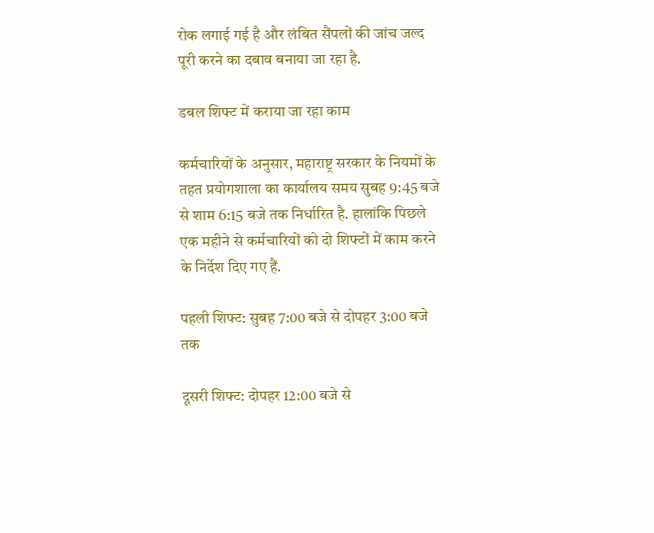रोक लगाई गई है और लंबित सैंपलों की जांच जल्द पूरी करने का दबाव बनाया जा रहा है.

डबल शिफ्ट में कराया जा रहा काम

कर्मचारियों के अनुसार, महाराष्ट्र सरकार के नियमों के तहत प्रयोगशाला का कार्यालय समय सुबह 9:45 बजे से शाम 6:15 बजे तक निर्धारित है. हालांकि पिछले एक महीने से कर्मचारियों को दो शिफ्टों में काम करने के निर्देश दिए गए हैं.

पहली शिफ्ट: सुबह 7:00 बजे से दोपहर 3:00 बजे तक

दूसरी शिफ्ट: दोपहर 12:00 बजे से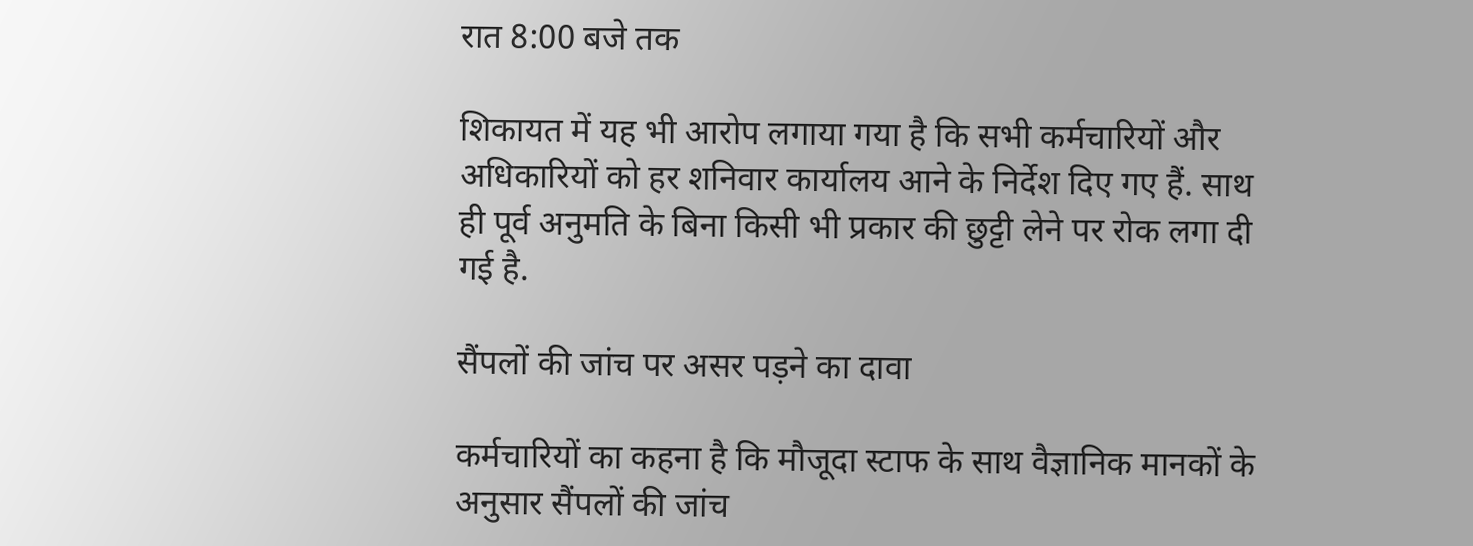रात 8:00 बजे तक

शिकायत में यह भी आरोप लगाया गया है कि सभी कर्मचारियों और अधिकारियों को हर शनिवार कार्यालय आने के निर्देश दिए गए हैं. साथ ही पूर्व अनुमति के बिना किसी भी प्रकार की छुट्टी लेने पर रोक लगा दी गई है.

सैंपलों की जांच पर असर पड़ने का दावा

कर्मचारियों का कहना है कि मौजूदा स्टाफ के साथ वैज्ञानिक मानकों के अनुसार सैंपलों की जांच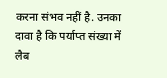करना संभव नहीं है. उनका दावा है कि पर्याप्त संख्या में लैब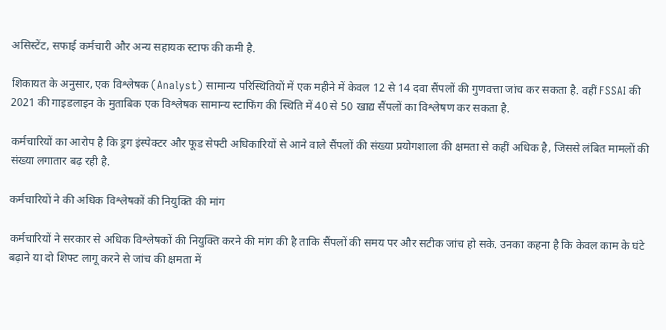असिस्टेंट, सफाई कर्मचारी और अन्य सहायक स्टाफ की कमी है.

शिकायत के अनुसार, एक विश्लेषक (Analyst) सामान्य परिस्थितियों में एक महीने में केवल 12 से 14 दवा सैंपलों की गुणवत्ता जांच कर सकता है. वहीं FSSAI की 2021 की गाइडलाइन के मुताबिक एक विश्लेषक सामान्य स्टाफिंग की स्थिति में 40 से 50 खाद्य सैंपलों का विश्लेषण कर सकता है.

कर्मचारियों का आरोप है कि ड्रग इंस्पेक्टर और फूड सेफ्टी अधिकारियों से आने वाले सैंपलों की संख्या प्रयोगशाला की क्षमता से कहीं अधिक है, जिससे लंबित मामलों की संख्या लगातार बढ़ रही है.

कर्मचारियों ने की अधिक विश्लेषकों की नियुक्ति की मांग

कर्मचारियों ने सरकार से अधिक विश्लेषकों की नियुक्ति करने की मांग की है ताकि सैंपलों की समय पर और सटीक जांच हो सके. उनका कहना है कि केवल काम के घंटे बढ़ाने या दो शिफ्ट लागू करने से जांच की क्षमता में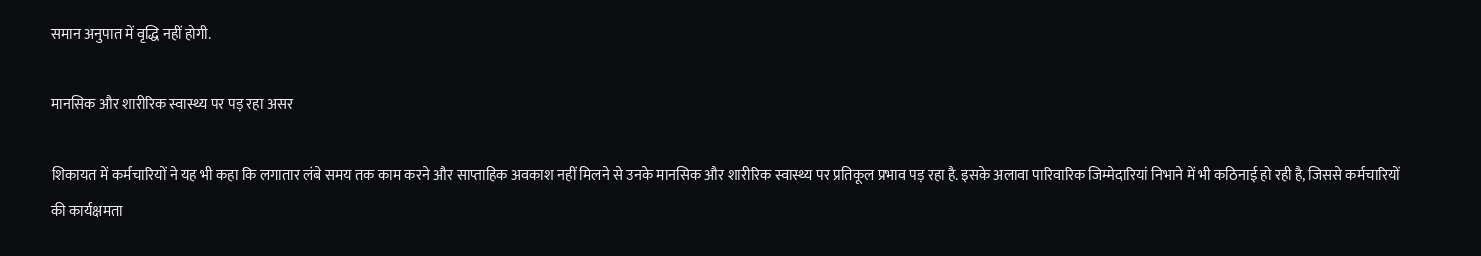समान अनुपात में वृद्धि नहीं होगी.

मानसिक और शारीरिक स्वास्थ्य पर पड़ रहा असर

शिकायत में कर्मचारियों ने यह भी कहा कि लगातार लंबे समय तक काम करने और साप्ताहिक अवकाश नहीं मिलने से उनके मानसिक और शारीरिक स्वास्थ्य पर प्रतिकूल प्रभाव पड़ रहा है. इसके अलावा पारिवारिक जिम्मेदारियां निभाने में भी कठिनाई हो रही है, जिससे कर्मचारियों की कार्यक्षमता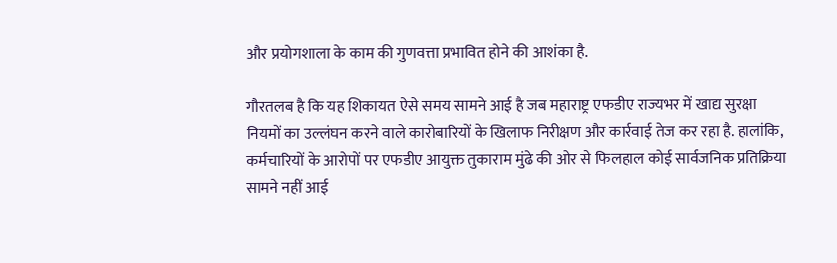और प्रयोगशाला के काम की गुणवत्ता प्रभावित होने की आशंका है.

गौरतलब है कि यह शिकायत ऐसे समय सामने आई है जब महाराष्ट्र एफडीए राज्यभर में खाद्य सुरक्षा नियमों का उल्लंघन करने वाले कारोबारियों के खिलाफ निरीक्षण और कार्रवाई तेज कर रहा है. हालांकि, कर्मचारियों के आरोपों पर एफडीए आयुक्त तुकाराम मुंढे की ओर से फिलहाल कोई सार्वजनिक प्रतिक्रिया सामने नहीं आई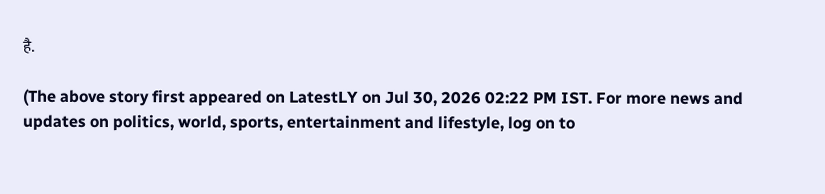है.

(The above story first appeared on LatestLY on Jul 30, 2026 02:22 PM IST. For more news and updates on politics, world, sports, entertainment and lifestyle, log on to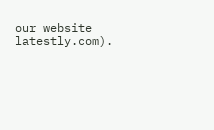our website latestly.com).